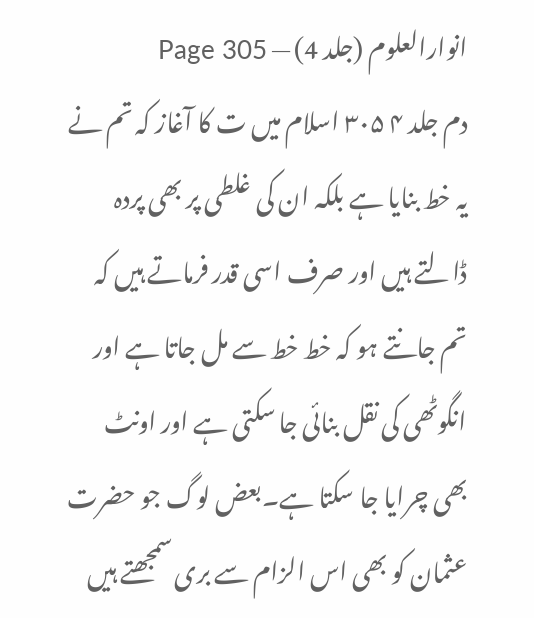انوارالعلوم (جلد 4) — Page 305
دم جلد ۴ ۳۰۵ اسلام میں ت کا آغاز کہ تم نے یہ خط بنایا ہے بلکہ ان کی غلطی پر بھی پردہ ڈالتے ہیں اور صرف اسی قدر فرماتے ہیں کہ تم جانتے ہو کہ خط خط سے مل جاتا ہے اور انگوٹھی کی نقل بنائی جا سکتی ہے اور اونٹ بھی چرایا جا سکتا ہے۔بعض لوگ جو حضرت عثمان کو بھی اس الزام سے بری سمجھتے ہیں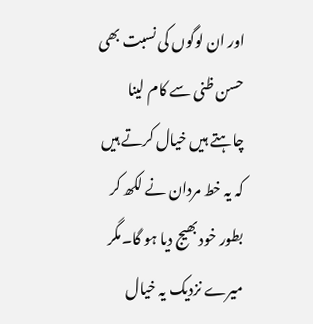اور ان لوگوں کی نسبت بھی حسن ظنی سے کام لینا چاہتے ہیں خیال کرتے ہیں کہ یہ خط مردان نے لکھ کر بطور خود بھیج دیا ہو گا۔مگر میرے نزدیک یہ خیال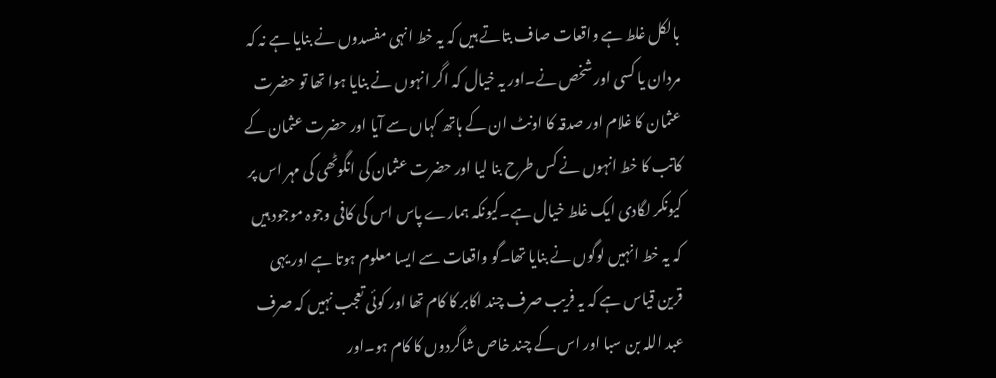بالکل غلط ہے واقعات صاف بتاتے ہیں کہ یہ خط انہی مفسدوں نے بنایا ہے نہ کہ مردان یا کسی اور شخص نے۔اور یہ خیال کہ اگر انہوں نے بنایا ہوا تھا تو حضرت عثمان کا غلام اور صدقہ کا اونٹ ان کے ہاتھ کہاں سے آیا اور حضرت عثمان کے کاتب کا خط انہوں نے کس طرح بنا لیا اور حضرت عثمان کی انگوٹھی کی مہر اس پر کیونکر لگادی ایک غلط خیال ہے۔کیونکہ ہمارے پاس اس کی کافی وجوہ موجود ہیں کہ یہ خط انہیں لوگوں نے بنایا تھا۔گو واقعات سے ایسا معلوم ہوتا ہے اور یہی قرین قیاس ہے کہ یہ فریب صرف چند اکابر کا کام تھا اور کوئی تعجب نہیں کہ صرف عبد اللہ بن سبا اور اس کے چند خاص شاگردوں کا کام ہو۔اور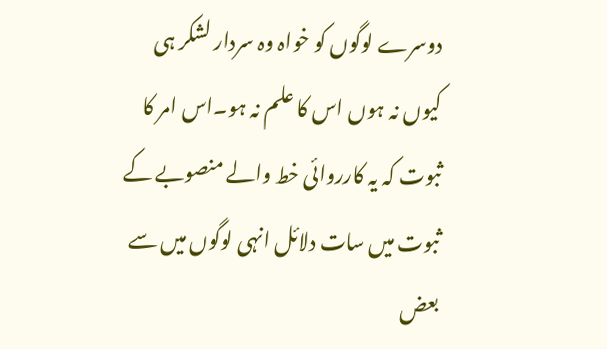دوسرے لوگوں کو خواہ وہ سردار لشکر ہی کیوں نہ ہوں اس کا علم نہ ہو۔اس امر کا ثبوت کہ یہ کارروائی خط والے منصوبے کے ثبوت میں سات دلائل انہی لوگوں میں سے بعض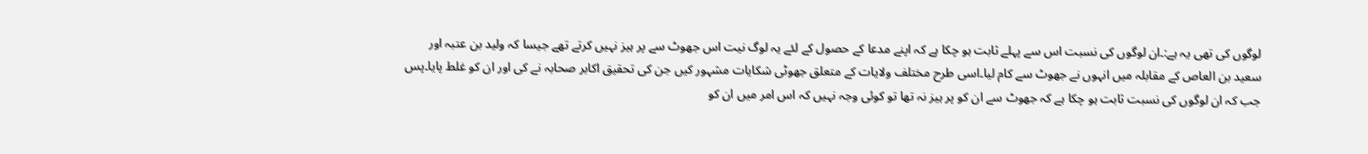لوگوں کی تھی یہ ہے:۔ان لوگوں کی نسبت اس سے پہلے ثابت ہو چکا ہے کہ اپنے مدعا کے حصول کے لئے یہ لوگ نیت اس جھوٹ سے پر ہیز نہیں کرتے تھے جیسا کہ ولید بن عتبہ اور سعید بن العاص کے مقابلہ میں انہوں نے جھوٹ سے کام لیا۔اسی طرح مختلف ولایات کے متعلق جھوٹی شکایات مشہور کیں جن کی تحقیق اکابر صحابہ نے کی اور ان کو غلط پایا۔پس جب کہ ان لوگوں کی نسبت ثابت ہو چکا ہے کہ جھوٹ سے ان کو پر ہیز نہ تھا تو کوئی وجہ نہیں کہ اس امر میں ان کو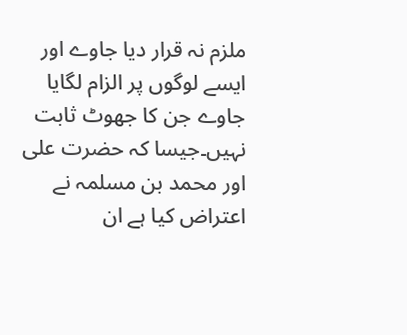ملزم نہ قرار دیا جاوے اور ایسے لوگوں پر الزام لگایا جاوے جن کا جھوٹ ثابت نہیں۔جیسا کہ حضرت علی اور محمد بن مسلمہ نے اعتراض کیا ہے ان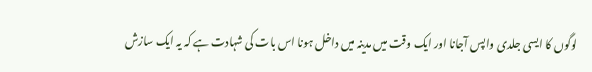لوگوں کا ایسی جلدی واپس آجانا اور ایک وقت میں مدینہ میں داخل ہونا اس بات کی شہادت ہے کہ یہ ایک سازش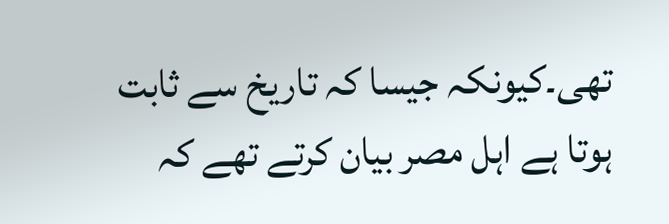تھی۔کیونکہ جیسا کہ تاریخ سے ثابت ہوتا ہے اہل مصر بیان کرتے تھے کہ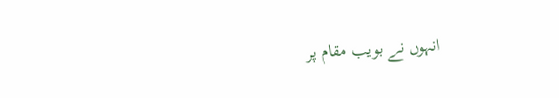انہوں نے بویب مقام پر